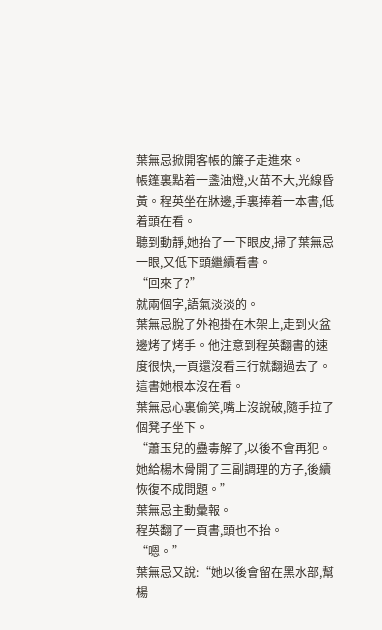葉無忌掀開客帳的簾子走進來。
帳篷裏點着一盞油燈,火苗不大,光線昏黃。程英坐在牀邊,手裏捧着一本書,低着頭在看。
聽到動靜,她抬了一下眼皮,掃了葉無忌一眼,又低下頭繼續看書。
“回來了?”
就兩個字,語氣淡淡的。
葉無忌脫了外袍掛在木架上,走到火盆邊烤了烤手。他注意到程英翻書的速度很快,一頁還沒看三行就翻過去了。
這書她根本沒在看。
葉無忌心裏偷笑,嘴上沒說破,隨手拉了個凳子坐下。
“蕭玉兒的蠱毒解了,以後不會再犯。她給楊木骨開了三副調理的方子,後續恢復不成問題。”
葉無忌主動彙報。
程英翻了一頁書,頭也不抬。
“嗯。”
葉無忌又說:“她以後會留在黑水部,幫楊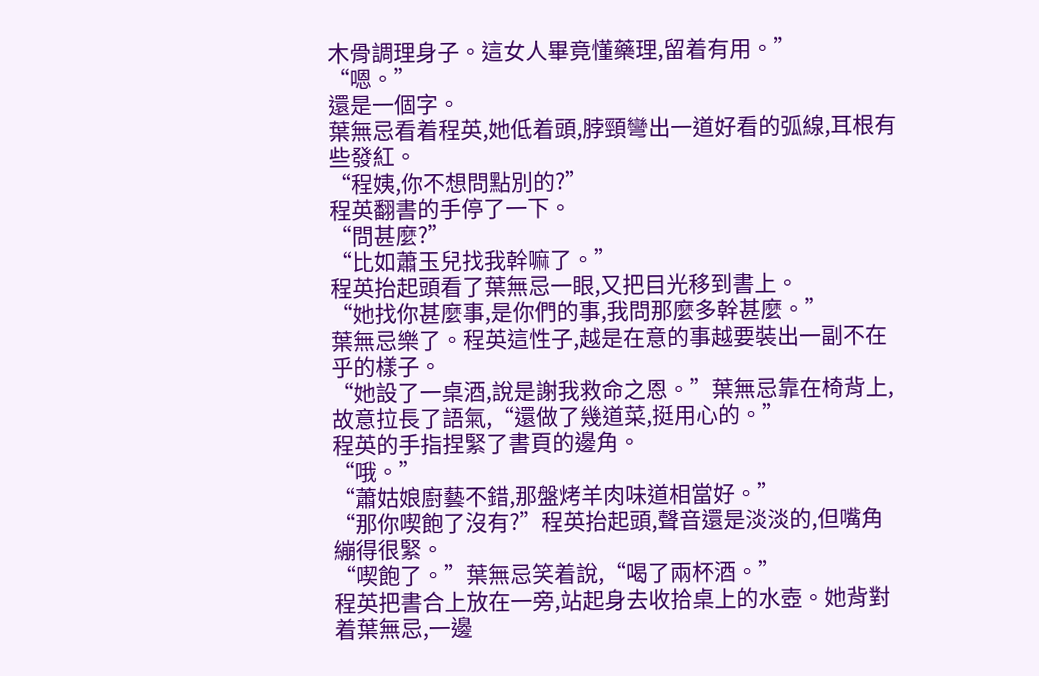木骨調理身子。這女人畢竟懂藥理,留着有用。”
“嗯。”
還是一個字。
葉無忌看着程英,她低着頭,脖頸彎出一道好看的弧線,耳根有些發紅。
“程姨,你不想問點別的?”
程英翻書的手停了一下。
“問甚麼?”
“比如蕭玉兒找我幹嘛了。”
程英抬起頭看了葉無忌一眼,又把目光移到書上。
“她找你甚麼事,是你們的事,我問那麼多幹甚麼。”
葉無忌樂了。程英這性子,越是在意的事越要裝出一副不在乎的樣子。
“她設了一桌酒,說是謝我救命之恩。”葉無忌靠在椅背上,故意拉長了語氣,“還做了幾道菜,挺用心的。”
程英的手指捏緊了書頁的邊角。
“哦。”
“蕭姑娘廚藝不錯,那盤烤羊肉味道相當好。”
“那你喫飽了沒有?”程英抬起頭,聲音還是淡淡的,但嘴角繃得很緊。
“喫飽了。”葉無忌笑着說,“喝了兩杯酒。”
程英把書合上放在一旁,站起身去收拾桌上的水壺。她背對着葉無忌,一邊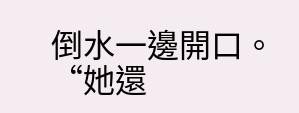倒水一邊開口。
“她還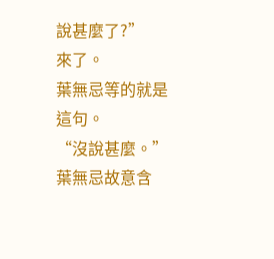說甚麼了?”
來了。
葉無忌等的就是這句。
“沒說甚麼。”葉無忌故意含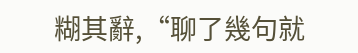糊其辭,“聊了幾句就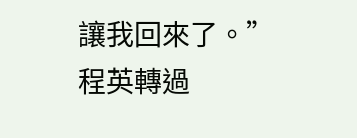讓我回來了。”
程英轉過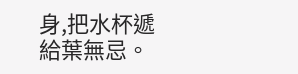身,把水杯遞給葉無忌。